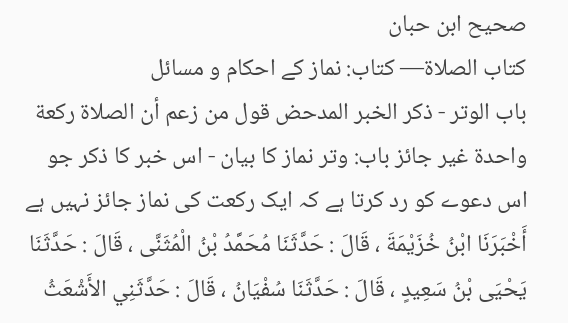صحیح ابن حبان
كتاب الصلاة— کتاب: نماز کے احکام و مسائل
باب الوتر - ذكر الخبر المدحض قول من زعم أن الصلاة ركعة واحدة غير جائز باب: وتر نماز کا بیان - اس خبر کا ذکر جو اس دعوے کو رد کرتا ہے کہ ایک رکعت کی نماز جائز نہیں ہے
أَخْبَرَنَا ابْنُ خُزَيْمَةَ ، قَالَ : حَدَّثَنَا مُحَمَّدُ بْنُ الْمُثَنَّى ، قَالَ : حَدَّثَنَا يَحْيَى بْنُ سَعِيدٍ ، قَالَ : حَدَّثَنَا سُفْيَانُ ، قَالَ : حَدَّثَنِي الأَشْعَثُ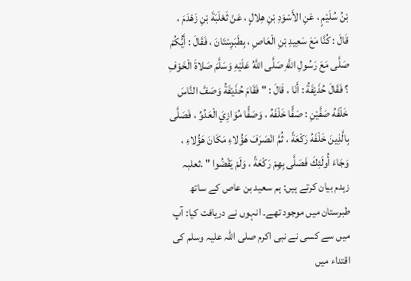بْنُ سُلَيْمٍ ، عَنِ الأَسْوَدِ بْنِ هِلالٍ ، عَنْ ثَعْلَبَةَ بْنِ زَهْدَمَ ، قَالَ : كُنَّا مَعَ سَعِيدِ بْنِ الْعَاصِ ، بِطَبَرِسْتَانَ ، فَقَالَ : أَيُّكُمْ صَلَّى مَعَ رَسُولِ اللَّهِ صَلَّى اللَّهُ عَلَيْهِ وَسَلَّمَ صَلاةَ الْخَوْفِ ؟ فَقَالَ حُذَيْفَةُ : أَنَا ، قَالَ : " فَقَامَ حُذَيْفَةُ وَصَفَّ النَّاسَ خَلْفَهُ صَفَّيْنِ : صَفًّا خَلْفَهُ ، وَصَفًّا مُوَازِيَ الْعَدُوِّ ، فَصَلَّى بِالَّذِينَ خَلْفَهُ رَكْعَةً ، ثُمَّ انْصَرَفَ هَؤُلاءِ مَكَانَ هَؤُلاءِ ، وَجَاءَ أُولَئِكَ فَصَلَّى بِهِمْ رَكْعَةً ، وَلَمْ يَقْضُوا " .ثعلبہ زہدم بیان کرتے ہیں: ہم سعید بن عاص کے ساتھ طبرستان میں موجود تھے۔ انہوں نے دریافت کیا: آپ میں سے کسی نے نبی اکرم صلی اللہ علیہ وسلم کی اقتداء میں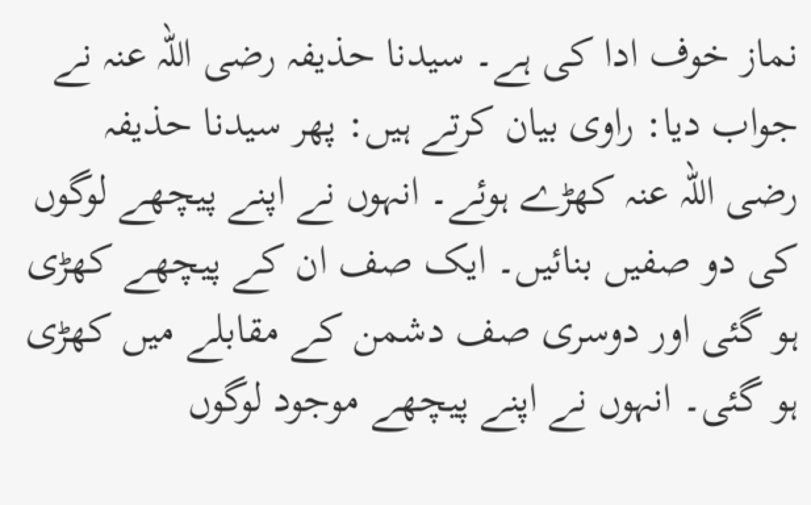نماز خوف ادا کی ہے۔ سیدنا حذیفہ رضی اللہ عنہ نے جواب دیا: راوی بیان کرتے ہیں: پھر سیدنا حذیفہ رضی اللہ عنہ کھڑے ہوئے۔ انہوں نے اپنے پیچھے لوگوں کی دو صفیں بنائیں۔ ایک صف ان کے پیچھے کھڑی ہو گئی اور دوسری صف دشمن کے مقابلے میں کھڑی ہو گئی۔ انہوں نے اپنے پیچھے موجود لوگوں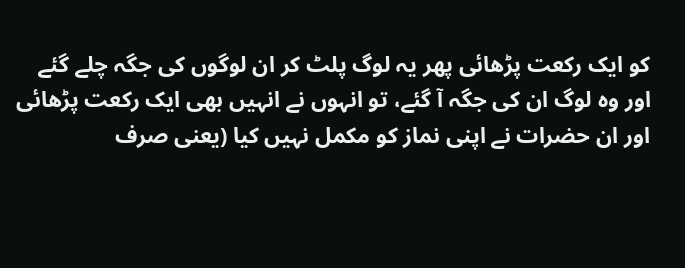کو ایک رکعت پڑھائی پھر یہ لوگ پلٹ کر ان لوگوں کی جگہ چلے گئے اور وہ لوگ ان کی جگہ آ گئے، تو انہوں نے انہیں بھی ایک رکعت پڑھائی اور ان حضرات نے اپنی نماز کو مکمل نہیں کیا (یعنی صرف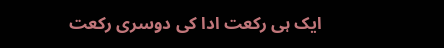ایک ہی رکعت ادا کی دوسری رکعت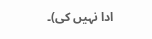ادا نہیں کی)۔